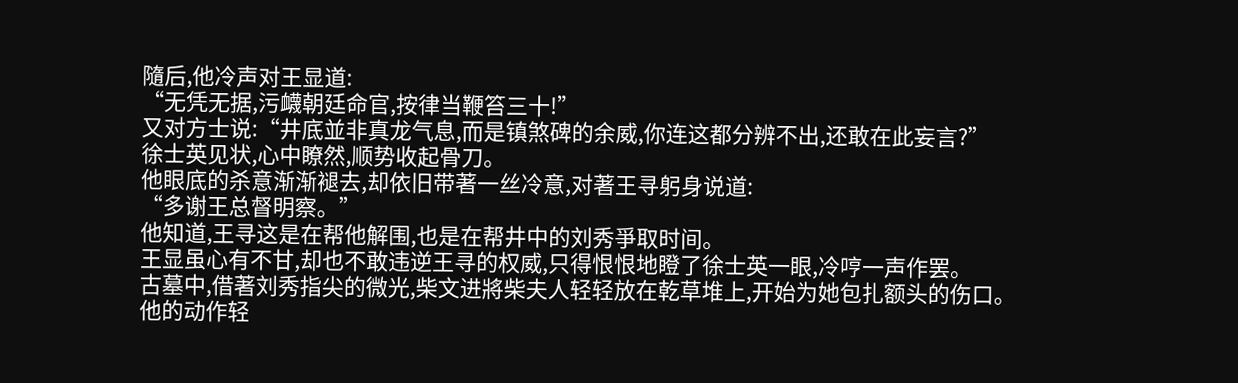隨后,他冷声对王显道:
“无凭无据,污衊朝廷命官,按律当鞭笞三十!”
又对方士说:“井底並非真龙气息,而是镇煞碑的余威,你连这都分辨不出,还敢在此妄言?”
徐士英见状,心中瞭然,顺势收起骨刀。
他眼底的杀意渐渐褪去,却依旧带著一丝冷意,对著王寻躬身说道:
“多谢王总督明察。”
他知道,王寻这是在帮他解围,也是在帮井中的刘秀爭取时间。
王显虽心有不甘,却也不敢违逆王寻的权威,只得恨恨地瞪了徐士英一眼,冷哼一声作罢。
古墓中,借著刘秀指尖的微光,柴文进將柴夫人轻轻放在乾草堆上,开始为她包扎额头的伤口。
他的动作轻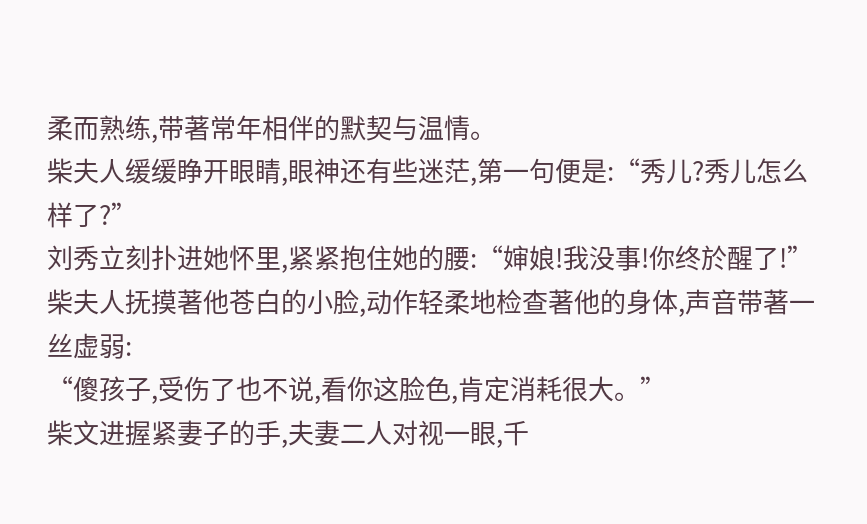柔而熟练,带著常年相伴的默契与温情。
柴夫人缓缓睁开眼睛,眼神还有些迷茫,第一句便是:“秀儿?秀儿怎么样了?”
刘秀立刻扑进她怀里,紧紧抱住她的腰:“婶娘!我没事!你终於醒了!”
柴夫人抚摸著他苍白的小脸,动作轻柔地检查著他的身体,声音带著一丝虚弱:
“傻孩子,受伤了也不说,看你这脸色,肯定消耗很大。”
柴文进握紧妻子的手,夫妻二人对视一眼,千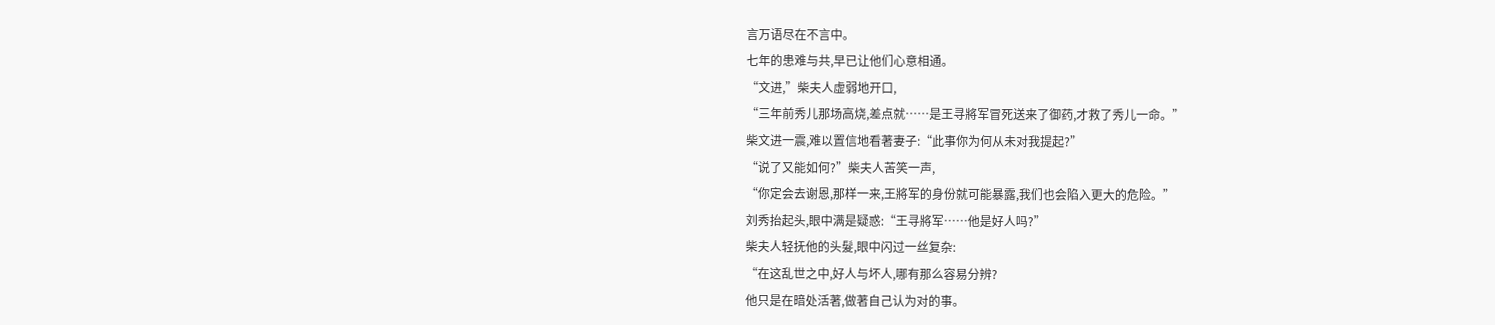言万语尽在不言中。
七年的患难与共,早已让他们心意相通。
“文进,”柴夫人虚弱地开口,
“三年前秀儿那场高烧,差点就……是王寻將军冒死送来了御药,才救了秀儿一命。”
柴文进一震,难以置信地看著妻子:“此事你为何从未对我提起?”
“说了又能如何?”柴夫人苦笑一声,
“你定会去谢恩,那样一来,王將军的身份就可能暴露,我们也会陷入更大的危险。”
刘秀抬起头,眼中满是疑惑:“王寻將军……他是好人吗?”
柴夫人轻抚他的头髮,眼中闪过一丝复杂:
“在这乱世之中,好人与坏人,哪有那么容易分辨?
他只是在暗处活著,做著自己认为对的事。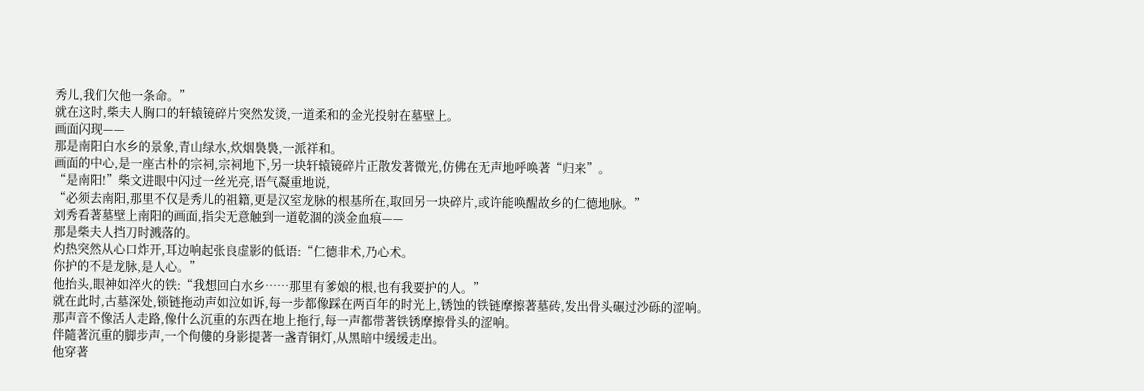秀儿,我们欠他一条命。”
就在这时,柴夫人胸口的轩辕镜碎片突然发烫,一道柔和的金光投射在墓壁上。
画面闪现——
那是南阳白水乡的景象,青山绿水,炊烟裊裊,一派祥和。
画面的中心,是一座古朴的宗祠,宗祠地下,另一块轩辕镜碎片正散发著微光,仿佛在无声地呼唤著“归来”。
“是南阳!”柴文进眼中闪过一丝光亮,语气凝重地说,
“必须去南阳,那里不仅是秀儿的祖籍,更是汉室龙脉的根基所在,取回另一块碎片,或许能唤醒故乡的仁德地脉。”
刘秀看著墓壁上南阳的画面,指尖无意触到一道乾涸的淡金血痕——
那是柴夫人挡刀时溅落的。
灼热突然从心口炸开,耳边响起张良虚影的低语:“仁德非术,乃心术。
你护的不是龙脉,是人心。”
他抬头,眼神如淬火的铁:“我想回白水乡……那里有爹娘的根,也有我要护的人。”
就在此时,古墓深处,锁链拖动声如泣如诉,每一步都像踩在两百年的时光上,锈蚀的铁链摩擦著墓砖,发出骨头碾过沙砾的涩响。
那声音不像活人走路,像什么沉重的东西在地上拖行,每一声都带著铁锈摩擦骨头的涩响。
伴隨著沉重的脚步声,一个佝僂的身影提著一盏青铜灯,从黑暗中缓缓走出。
他穿著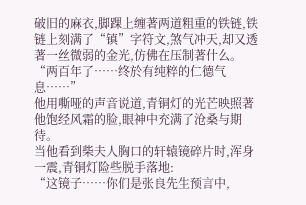破旧的麻衣,脚踝上缠著两道粗重的铁链,铁链上刻满了“镇”字符文,煞气冲天,却又透著一丝微弱的金光,仿佛在压制著什么。
“两百年了……终於有纯粹的仁德气息……”
他用嘶哑的声音说道,青铜灯的光芒映照著他饱经风霜的脸,眼神中充满了沧桑与期待。
当他看到柴夫人胸口的轩辕镜碎片时,浑身一震,青铜灯险些脱手落地:
“这镜子……你们是张良先生预言中,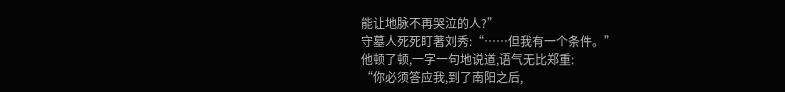能让地脉不再哭泣的人?”
守墓人死死盯著刘秀:“……但我有一个条件。”
他顿了顿,一字一句地说道,语气无比郑重:
“你必须答应我,到了南阳之后,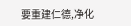要重建仁德,净化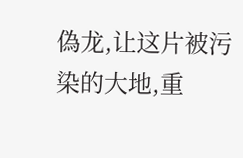偽龙,让这片被污染的大地,重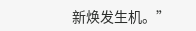新焕发生机。”